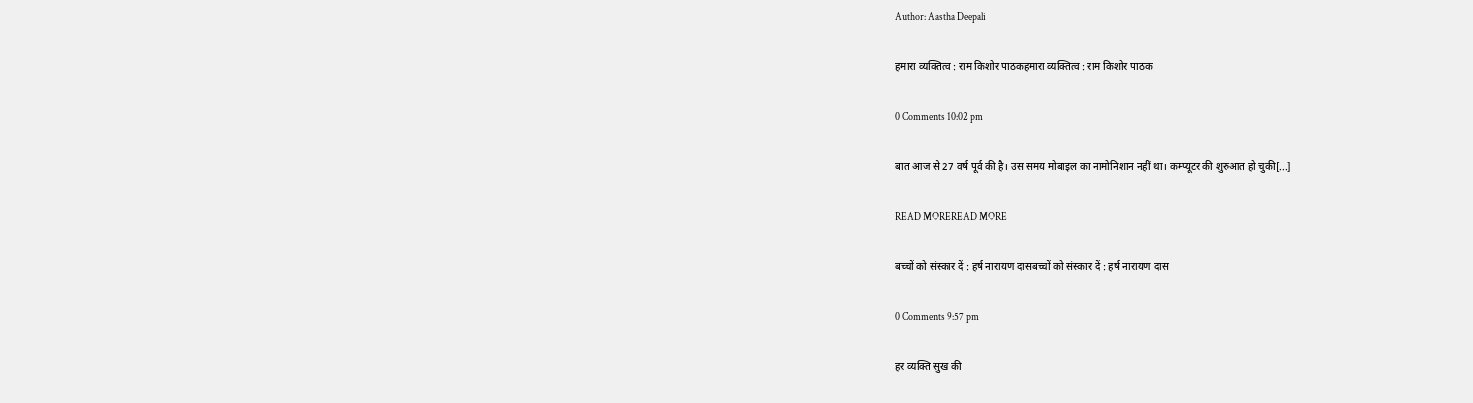Author: Aastha Deepali

हमारा व्यक्तित्व : राम किशोर पाठकहमारा व्यक्तित्व : राम किशोर पाठक

0 Comments 10:02 pm

बात आज से 27 वर्ष पूर्व की है। उस समय मोबाइल का नामोनिशान नहीं था। कम्प्यूटर की शुरुआत हो चुकी[...]

READ MOREREAD MORE

बच्चों को संस्कार दें : हर्ष नारायण दासबच्चों को संस्कार दें : हर्ष नारायण दास

0 Comments 9:57 pm

हर व्यक्ति सुख की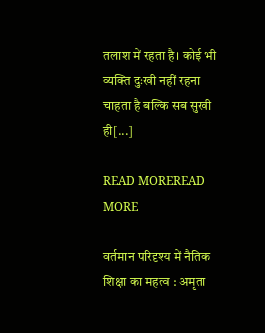तलाश में रहता है। कोई भी व्यक्ति दुःखी नहीं रहना चाहता है बल्कि सब सुखी ही[...]

READ MOREREAD MORE

वर्तमान परिदृश्य में नैतिक शिक्षा का महत्व : अमृता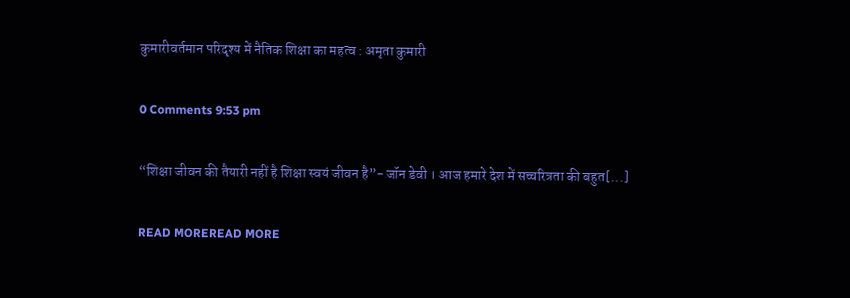कुमारीवर्तमान परिदृश्य में नैतिक शिक्षा का महत्व : अमृता कुमारी

0 Comments 9:53 pm

“शिक्षा जीवन की तैयारी नहीं है शिक्षा स्वयं जीवन है”- जॉन डेवी । आज हमारे देश में सच्चरित्रता की बहुत[...]

READ MOREREAD MORE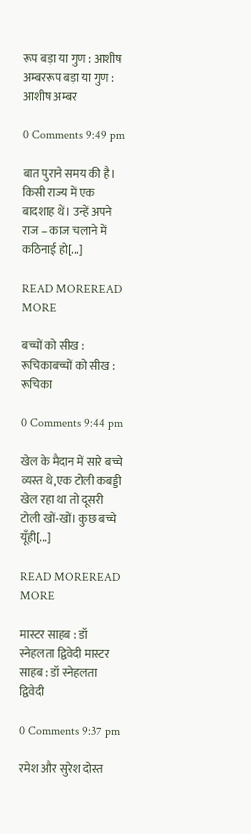रूप बड़ा या गुण : आशीष अम्बररूप बड़ा या गुण : आशीष अम्बर

0 Comments 9:49 pm

बात पुराने समय की है। किसी राज्य में एक बादशाह थें। उन्हें अपने राज – काज चलाने में कठिनाई हो[...]

READ MOREREAD MORE

बच्चों को सीख : रूचिकाबच्चों को सीख : रूचिका

0 Comments 9:44 pm

खेल के मैदान में सारे बच्चे व्यस्त थे,एक टोली कबड्डी खेल रहा था तो दूसरी टोली खों-खों। कुछ बच्चे यूँही[...]

READ MOREREAD MORE

मास्टर साहब : डॉ स्नेहलता द्विवेदी मास्टर साहब : डॉ स्नेहलता द्विवेदी

0 Comments 9:37 pm

रमेश और सुरेश दोस्त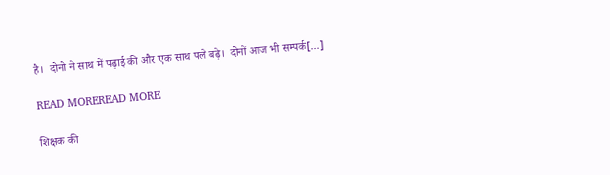है।  दोनो ने साथ में पढ़ाई की और एक साथ पले बढ़े।  दोनों आज भी सम्पर्क[...]

READ MOREREAD MORE

शिक्षक की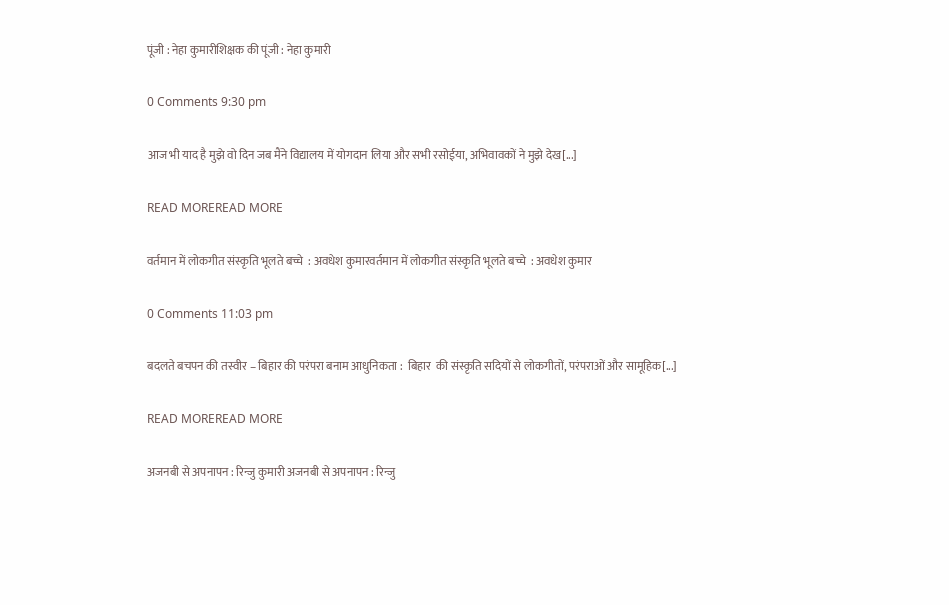पूंजी : नेहा कुमारीशिक्षक की पूंजी : नेहा कुमारी

0 Comments 9:30 pm

आज भी याद है मुझे वो दिन जब मैंने विद्यालय में योगदान लिया और सभी रसोईया, अभिवावकों ने मुझे देख[...]

READ MOREREAD MORE

वर्तमान में लोकगीत संस्कृति भूलते बच्चे  : अवधेश कुमारवर्तमान में लोकगीत संस्कृति भूलते बच्चे  : अवधेश कुमार

0 Comments 11:03 pm

बदलते बचपन की तस्वीर – बिहार की परंपरा बनाम आधुनिकता :  बिहार  की संस्कृति सदियों से लोकगीतों, परंपराओं और सामूहिक[...]

READ MOREREAD MORE

अजनबी से अपनापन : रिन्जु कुमारी अजनबी से अपनापन : रिन्जु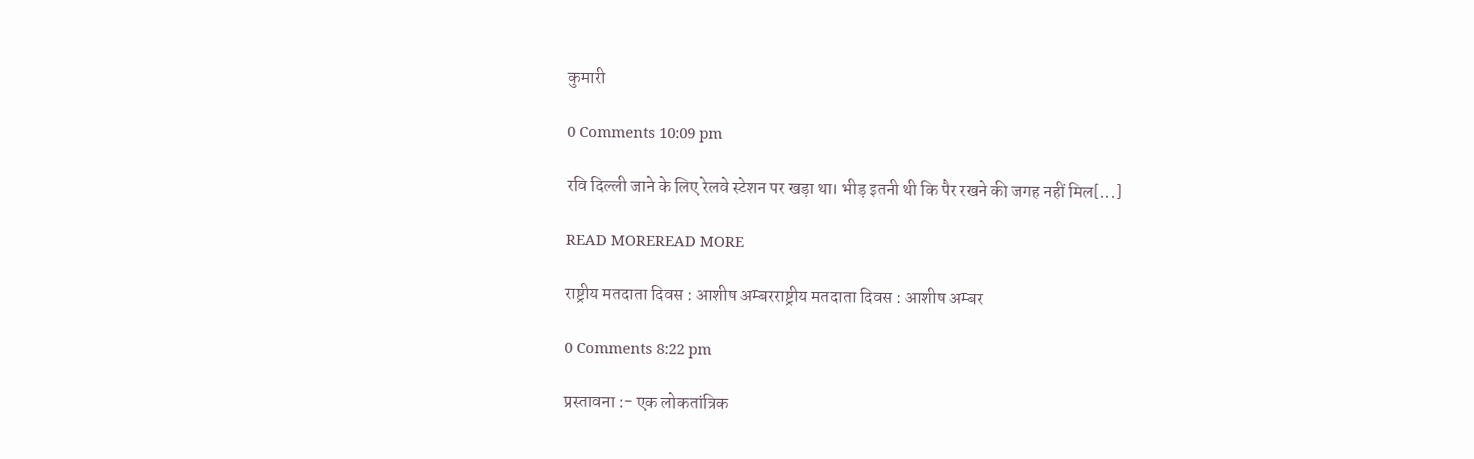कुमारी

0 Comments 10:09 pm

रवि दिल्ली जाने के लिए रेलवे स्टेशन पर खड़ा था। भीड़ इतनी थी कि पैर रखने की जगह नहीं मिल[...]

READ MOREREAD MORE

राष्ट्रीय मतदाता दिवस : आशीष अम्बरराष्ट्रीय मतदाता दिवस : आशीष अम्बर

0 Comments 8:22 pm

प्रस्तावना :- एक लोकतांत्रिक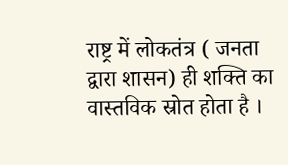राष्ट्र में लोकतंत्र ( जनता द्वारा शासन) ही शक्ति का वास्तविक स्रोत होता है ।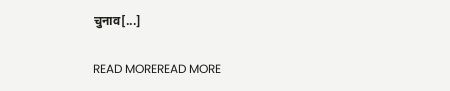चुनाव[...]

READ MOREREAD MORE